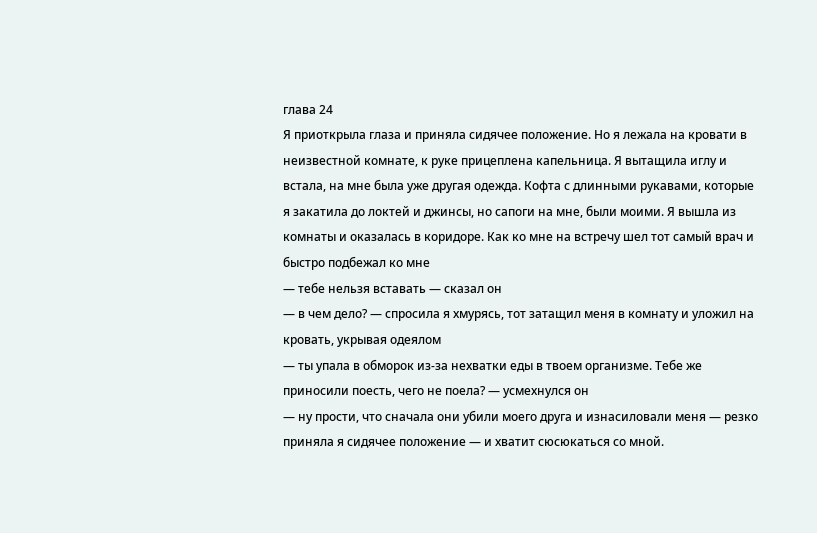глава 24
Я приоткрыла глаза и приняла сидячее положение. Но я лежала на кровати в неизвестной комнате, к руке прицеплена капельница. Я вытащила иглу и встала, на мне была уже другая одежда. Кофта с длинными рукавами, которые я закатила до локтей и джинсы, но сапоги на мне, были моими. Я вышла из комнаты и оказалась в коридоре. Как ко мне на встречу шел тот самый врач и быстро подбежал ко мне
— тебе нельзя вставать — сказал он
— в чем дело? — спросила я хмурясь, тот затащил меня в комнату и уложил на кровать, укрывая одеялом
— ты упала в обморок из-за нехватки еды в твоем организме. Тебе же приносили поесть, чего не поела? — усмехнулся он
— ну прости, что сначала они убили моего друга и изнасиловали меня — резко приняла я сидячее положение — и хватит сюсюкаться со мной.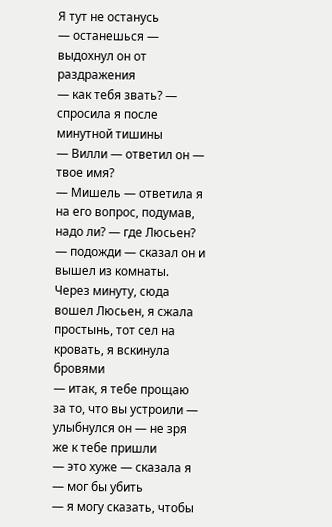Я тут не останусь
— останешься — выдохнул он от раздражения
— как тебя звать? — спросила я после минутной тишины
— Вилли — ответил он — твое имя?
— Мишель — ответила я на его вопрос, подумав, надо ли? — где Люсьен?
— подожди — сказал он и вышел из комнаты. Через минуту, сюда вошел Люсьен, я сжала простынь, тот сел на кровать, я вскинула бровями
— итак, я тебе прощаю за то, что вы устроили — улыбнулся он — не зря же к тебе пришли
— это хуже — сказала я — мог бы убить
— я могу сказать, чтобы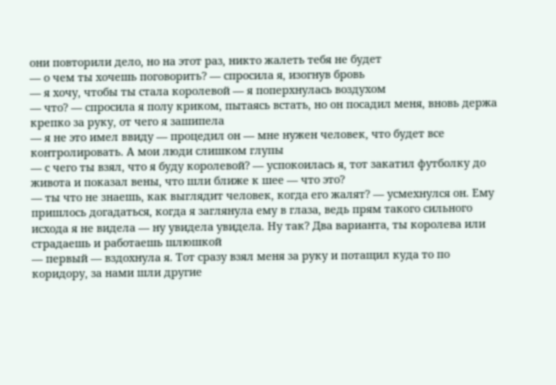они повторили дело, но на этот раз, никто жалеть тебя не будет
— о чем ты хочешь поговорить? — спросила я, изогнув бровь
— я хочу, чтобы ты стала королевой — я поперхнулась воздухом
— что? — спросила я полу криком, пытаясь встать, но он посадил меня, вновь держа крепко за руку, от чего я зашипела
— я не это имел ввиду — процедил он — мне нужен человек, что будет все контролировать. А мои люди слишком глупы
— с чего ты взял, что я буду королевой? — успокоилась я, тот закатил футболку до живота и показал вены, что шли ближе к шее — что это?
— ты что не знаешь, как выглядит человек, когда его жалят? — усмехнулся он. Ему пришлось догадаться, когда я заглянула ему в глаза, ведь прям такого сильного исхода я не видела — ну увидела увидела. Ну так? Два варианта, ты королева или страдаешь и работаешь шлюшкой
— первый — вздохнула я. Тот сразу взял меня за руку и потащил куда то по коридору, за нами шли другие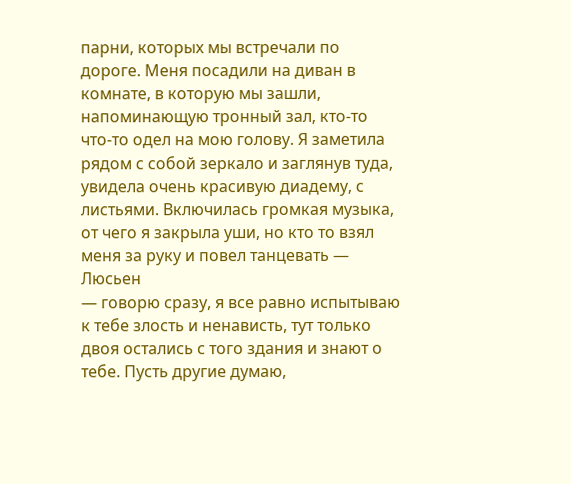парни, которых мы встречали по дороге. Меня посадили на диван в комнате, в которую мы зашли, напоминающую тронный зал, кто-то что-то одел на мою голову. Я заметила рядом с собой зеркало и заглянув туда, увидела очень красивую диадему, с листьями. Включилась громкая музыка, от чего я закрыла уши, но кто то взял меня за руку и повел танцевать — Люсьен
— говорю сразу, я все равно испытываю к тебе злость и ненависть, тут только двоя остались с того здания и знают о тебе. Пусть другие думаю,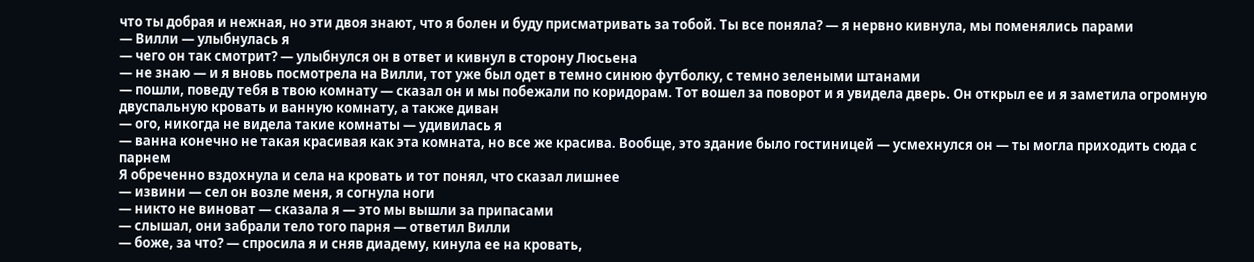что ты добрая и нежная, но эти двоя знают, что я болен и буду присматривать за тобой. Ты все поняла? — я нервно кивнула, мы поменялись парами
— Вилли — улыбнулась я
— чего он так смотрит? — улыбнулся он в ответ и кивнул в сторону Люсьена
— не знаю — и я вновь посмотрела на Вилли, тот уже был одет в темно синюю футболку, с темно зелеными штанами
— пошли, поведу тебя в твою комнату — сказал он и мы побежали по коридорам. Тот вошел за поворот и я увидела дверь. Он открыл ее и я заметила огромную двуспальную кровать и ванную комнату, а также диван
— ого, никогда не видела такие комнаты — удивилась я
— ванна конечно не такая красивая как эта комната, но все же красива. Вообще, это здание было гостиницей — усмехнулся он — ты могла приходить сюда с парнем
Я обреченно вздохнула и села на кровать и тот понял, что сказал лишнее
— извини — сел он возле меня, я согнула ноги
— никто не виноват — сказала я — это мы вышли за припасами
— слышал, они забрали тело того парня — ответил Вилли
— боже, за что? — спросила я и сняв диадему, кинула ее на кровать,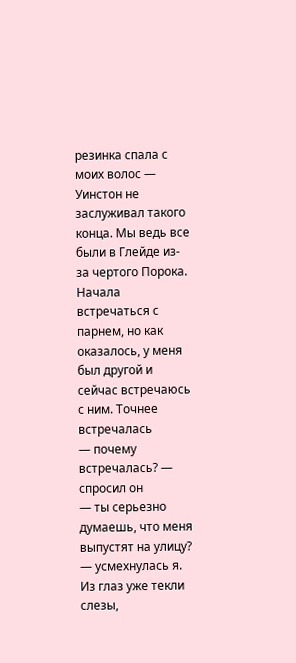резинка спала с моих волос — Уинстон не заслуживал такого конца. Мы ведь все были в Глейде из-за чертого Порока. Начала встречаться с парнем, но как оказалось, у меня был другой и сейчас встречаюсь с ним. Точнее встречалась
— почему встречалась? — спросил он
— ты серьезно думаешь, что меня выпустят на улицу? — усмехнулась я. Из глаз уже текли слезы,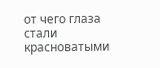от чего глаза стали красноватыми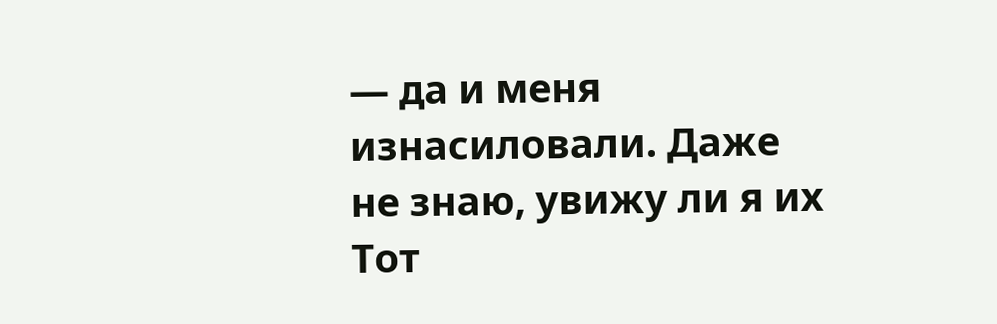— да и меня изнасиловали. Даже не знаю, увижу ли я их
Тот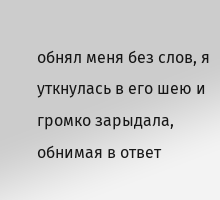обнял меня без слов, я уткнулась в его шею и громко зарыдала, обнимая в ответ